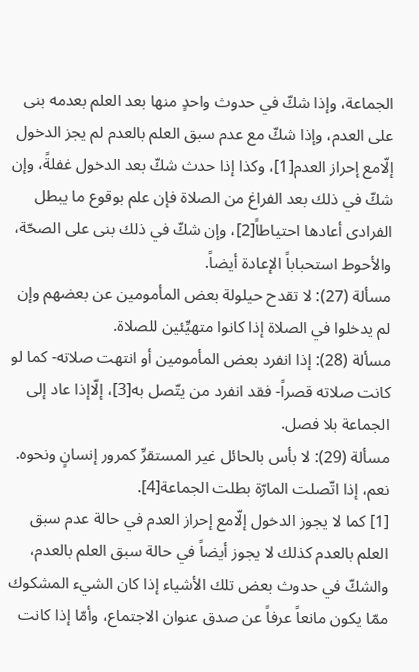الجماعة، وإذا شكّ في حدوث واحدٍ منها بعد العلم بعدمه بنى على العدم، وإذا شكّ مع عدم سبق العلم بالعدم لم يجز الدخول إلّامع إحراز العدم[1]، وكذا إذا حدث شكّ بعد الدخول غفلةً، وإن شكّ في ذلك بعد الفراغ من الصلاة فإن علم بوقوع ما يبطل الفرادى أعادها احتياطاً[2]، وإن شكّ في ذلك بنى على الصحّة، والأحوط استحباباً الإعادة أيضاً.
مسألة (27): لا تقدح حيلولة بعض المأمومين عن بعضهم وإن لم يدخلوا في الصلاة إذا كانوا متهيِّئين للصلاة.
مسألة (28): إذا انفرد بعض المأمومين أو انتهت صلاته- كما لو كانت صلاته قصراً- فقد انفرد من يتّصل به[3]، إلّاإذا عاد إلى الجماعة بلا فصل.
مسألة (29): لا بأس بالحائل غير المستقرِّ كمرور إنسانٍ ونحوه. نعم، إذا اتّصلت المارّة بطلت الجماعة[4].
[1] كما لا يجوز الدخول إلّامع إحراز العدم في حالة عدم سبق العلم بالعدم كذلك لا يجوز أيضاً في حالة سبق العلم بالعدم، والشكّ في حدوث بعض تلك الأشياء إذا كان الشيء المشكوك ممّا يكون مانعاً عرفاً عن صدق عنوان الاجتماع، وأمّا إذا كانت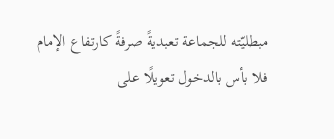مبطليّته للجماعة تعبديةً صرفةً كارتفاع الإمام فلا بأس بالدخول تعويلًا على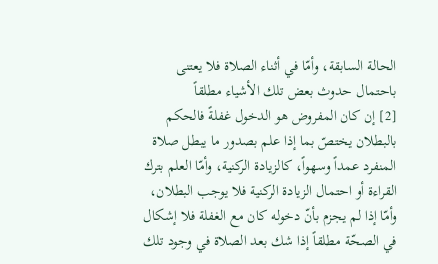الحالة السابقة، وأمّا في أثناء الصلاة فلا يعتنى باحتمال حدوث بعض تلك الأشياء مطلقاً
[2] إن كان المفروض هو الدخول غفلةً فالحكم بالبطلان يختصّ بما إذا علم بصدور ما يبطل صلاة المنفرد عمداً وسهواً، كالزيادة الركنية، وأمّا العلم بترك القراءة أو احتمال الزيادة الركنية فلا يوجب البطلان، وأمّا إذا لم يجزم بأنّ دخوله كان مع الغفلة فلا إشكال في الصحّة مطلقاً إذا شك بعد الصلاة في وجود تلك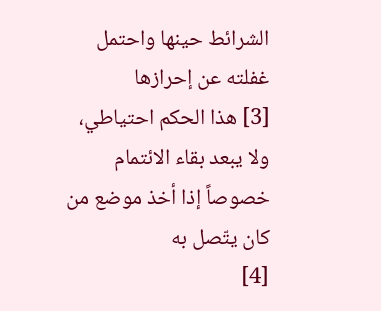الشرائط حينها واحتمل غفلته عن إحرازها
[3] هذا الحكم احتياطي، ولا يبعد بقاء الائتمام خصوصاً إذا أخذ موضع من كان يتّصل به
[4]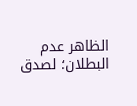الظاهر عدم البطلان؛ لصدق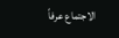الاجتماع عرفاً